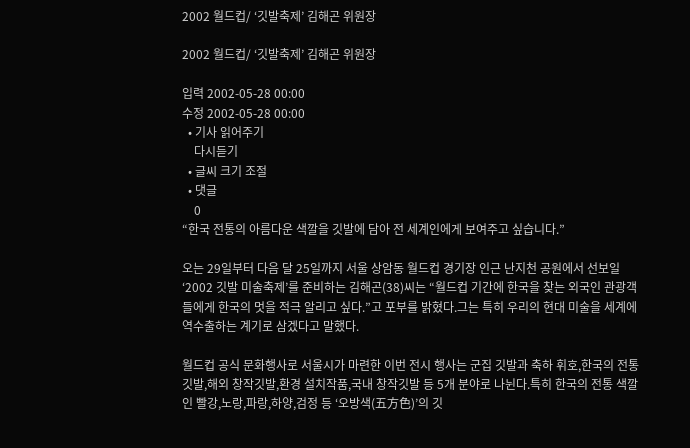2002 월드컵/ ‘깃발축제’ 김해곤 위원장

2002 월드컵/ ‘깃발축제’ 김해곤 위원장

입력 2002-05-28 00:00
수정 2002-05-28 00:00
  • 기사 읽어주기
    다시듣기
  • 글씨 크기 조절
  • 댓글
    0
“한국 전통의 아름다운 색깔을 깃발에 담아 전 세계인에게 보여주고 싶습니다.”

오는 29일부터 다음 달 25일까지 서울 상암동 월드컵 경기장 인근 난지천 공원에서 선보일 ‘2002 깃발 미술축제’를 준비하는 김해곤(38)씨는 “월드컵 기간에 한국을 찾는 외국인 관광객들에게 한국의 멋을 적극 알리고 싶다.”고 포부를 밝혔다.그는 특히 우리의 현대 미술을 세계에역수출하는 계기로 삼겠다고 말했다.

월드컵 공식 문화행사로 서울시가 마련한 이번 전시 행사는 군집 깃발과 축하 휘호,한국의 전통 깃발,해외 창작깃발,환경 설치작품,국내 창작깃발 등 5개 분야로 나뉜다.특히 한국의 전통 색깔인 빨강,노랑,파랑,하양,검정 등 ‘오방색(五方色)’의 깃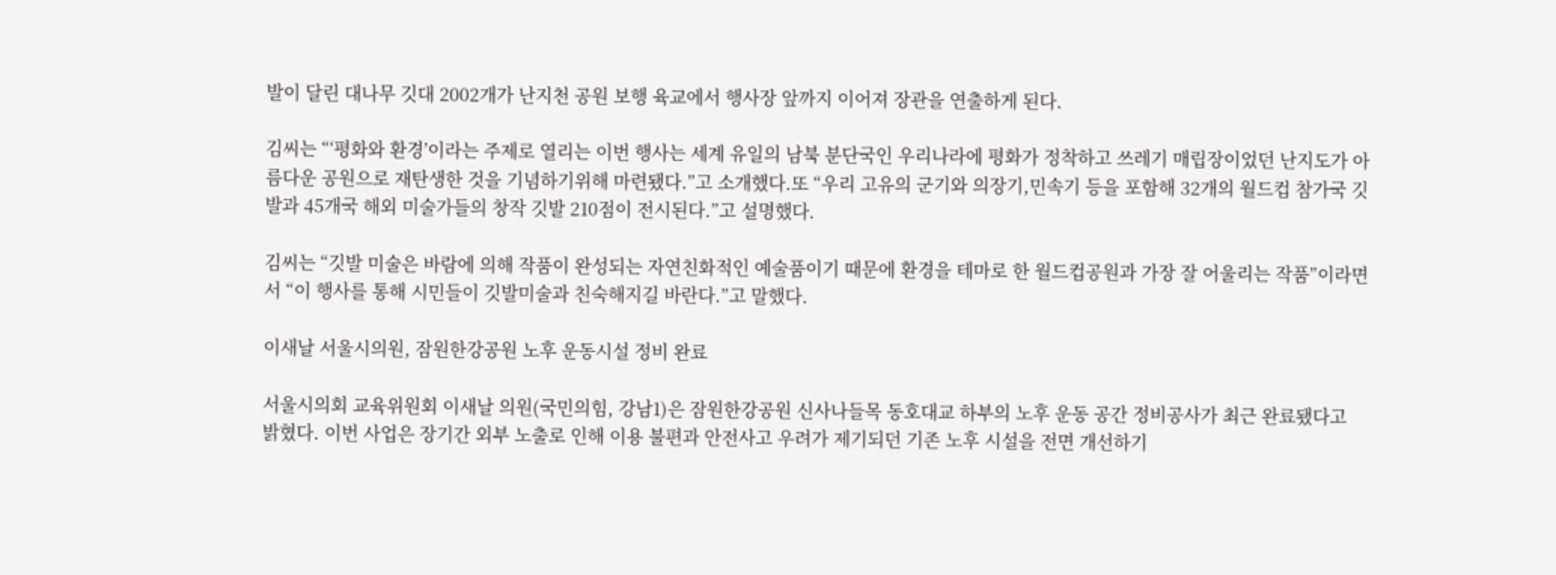발이 달린 대나무 깃대 2002개가 난지천 공원 보행 육교에서 행사장 앞까지 이어져 장관을 연출하게 된다.

김씨는 “‘평화와 환경’이라는 주제로 열리는 이번 행사는 세계 유일의 남북 분단국인 우리나라에 평화가 정착하고 쓰레기 매립장이었던 난지도가 아름다운 공원으로 재탄생한 것을 기념하기위해 마련됐다.”고 소개했다.또 “우리 고유의 군기와 의장기,민속기 등을 포함해 32개의 월드컵 참가국 깃발과 45개국 해외 미술가들의 창작 깃발 210점이 전시된다.”고 설명했다.

김씨는 “깃발 미술은 바람에 의해 작품이 완성되는 자연친화적인 예술품이기 때문에 환경을 테마로 한 월드컵공원과 가장 잘 어울리는 작품”이라면서 “이 행사를 통해 시민들이 깃발미술과 친숙해지길 바란다.”고 말했다.

이새날 서울시의원, 잠원한강공원 노후 운동시설 정비 완료

서울시의회 교육위원회 이새날 의원(국민의힘, 강남1)은 잠원한강공원 신사나들목 동호대교 하부의 노후 운동 공간 정비공사가 최근 완료됐다고 밝혔다. 이번 사업은 장기간 외부 노출로 인해 이용 불편과 안전사고 우려가 제기되던 기존 노후 시설을 전면 개선하기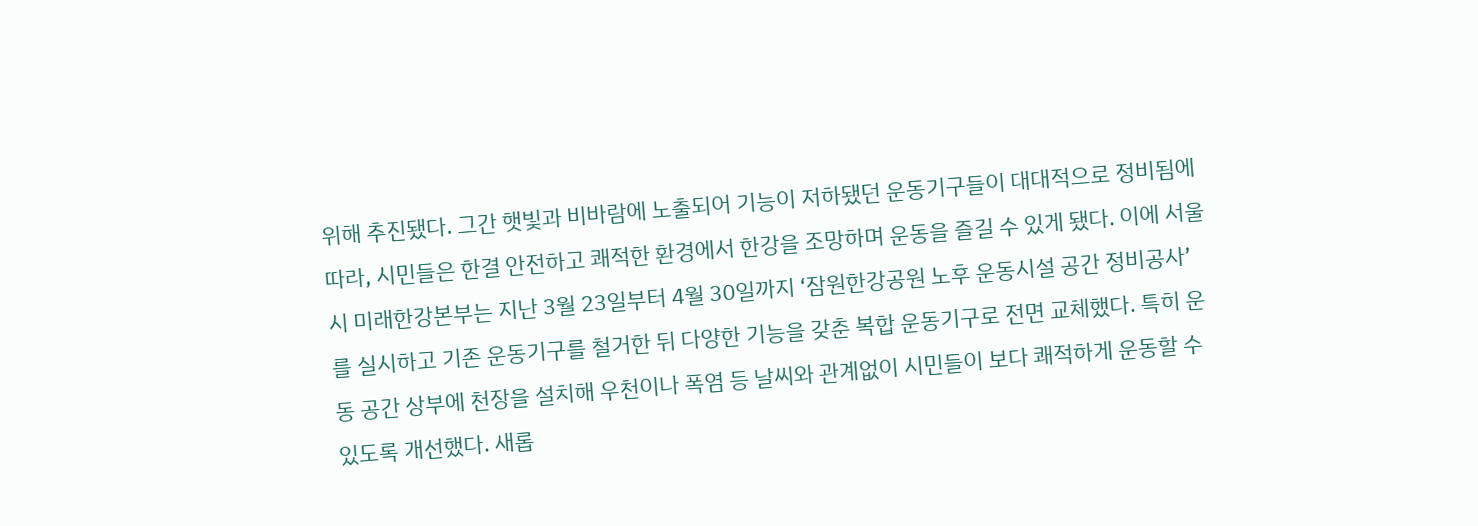위해 추진됐다. 그간 햇빛과 비바람에 노출되어 기능이 저하됐던 운동기구들이 대대적으로 정비됨에 따라, 시민들은 한결 안전하고 쾌적한 환경에서 한강을 조망하며 운동을 즐길 수 있게 됐다. 이에 서울시 미래한강본부는 지난 3월 23일부터 4월 30일까지 ‘잠원한강공원 노후 운동시설 공간 정비공사’를 실시하고 기존 운동기구를 철거한 뒤 다양한 기능을 갖춘 복합 운동기구로 전면 교체했다. 특히 운동 공간 상부에 천장을 설치해 우천이나 폭염 등 날씨와 관계없이 시민들이 보다 쾌적하게 운동할 수 있도록 개선했다. 새롭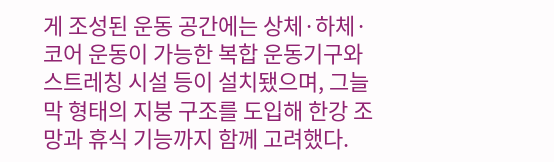게 조성된 운동 공간에는 상체·하체·코어 운동이 가능한 복합 운동기구와 스트레칭 시설 등이 설치됐으며, 그늘막 형태의 지붕 구조를 도입해 한강 조망과 휴식 기능까지 함께 고려했다.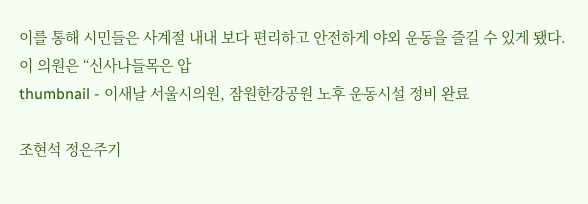이를 통해 시민들은 사계절 내내 보다 편리하고 안전하게 야외 운동을 즐길 수 있게 됐다. 이 의원은 “신사나들목은 압
thumbnail - 이새날 서울시의원, 잠원한강공원 노후 운동시설 정비 완료

조현석 정은주기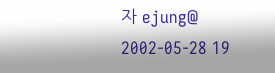자 ejung@
2002-05-28 19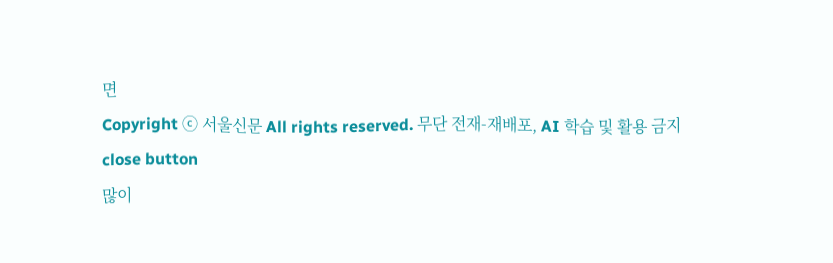면
Copyright ⓒ 서울신문 All rights reserved. 무단 전재-재배포, AI 학습 및 활용 금지
close button
많이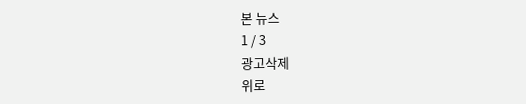본 뉴스
1 / 3
광고삭제
위로